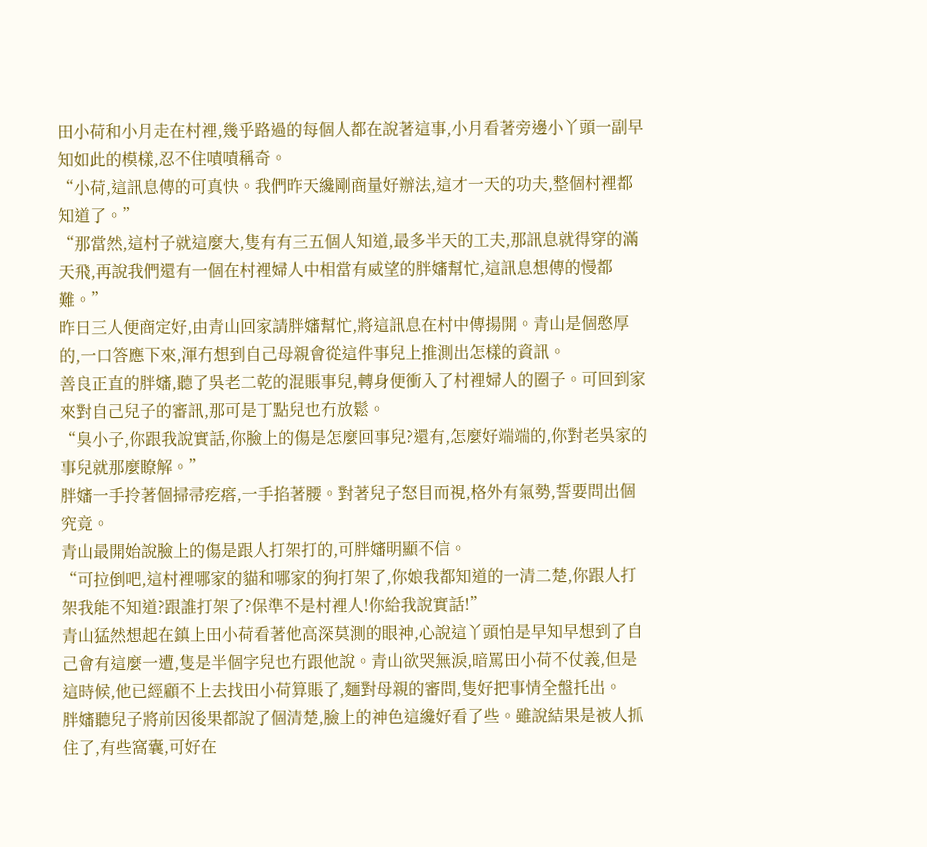田小荷和小月走在村裡,幾乎路過的每個人都在說著這事,小月看著旁邊小丫頭一副早知如此的模樣,忍不住嘖嘖稱奇。
“小荷,這訊息傳的可真快。我們昨天纔剛商量好辦法,這才一天的功夫,整個村裡都知道了。”
“那當然,這村子就這麼大,隻有有三五個人知道,最多半天的工夫,那訊息就得穿的滿天飛,再說我們還有一個在村裡婦人中相當有威望的胖嬸幫忙,這訊息想傳的慢都難。”
昨日三人便商定好,由青山回家請胖嬸幫忙,將這訊息在村中傳揚開。青山是個憨厚的,一口答應下來,渾冇想到自己母親會從這件事兒上推測出怎樣的資訊。
善良正直的胖嬸,聽了吳老二乾的混賬事兒,轉身便衝入了村裡婦人的圈子。可回到家來對自己兒子的審訊,那可是丁點兒也冇放鬆。
“臭小子,你跟我說實話,你臉上的傷是怎麼回事兒?還有,怎麼好端端的,你對老吳家的事兒就那麼瞭解。”
胖嬸一手拎著個掃帚疙瘩,一手掐著腰。對著兒子怒目而視,格外有氣勢,誓要問出個究竟。
青山最開始說臉上的傷是跟人打架打的,可胖嬸明顯不信。
“可拉倒吧,這村裡哪家的貓和哪家的狗打架了,你娘我都知道的一清二楚,你跟人打架我能不知道?跟誰打架了?保準不是村裡人!你給我說實話!”
青山猛然想起在鎮上田小荷看著他高深莫測的眼神,心說這丫頭怕是早知早想到了自己會有這麼一遭,隻是半個字兒也冇跟他說。青山欲哭無淚,暗罵田小荷不仗義,但是這時候,他已經顧不上去找田小荷算賬了,麵對母親的審問,隻好把事情全盤托出。
胖嬸聽兒子將前因後果都說了個清楚,臉上的神色這纔好看了些。雖說結果是被人抓住了,有些窩囊,可好在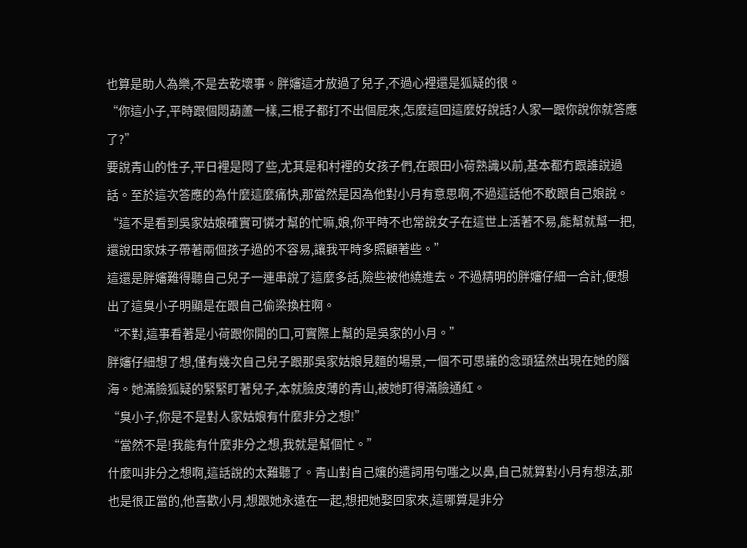也算是助人為樂,不是去乾壞事。胖嬸這才放過了兒子,不過心裡還是狐疑的很。
“你這小子,平時跟個悶葫蘆一樣,三棍子都打不出個屁來,怎麼這回這麼好說話?人家一跟你說你就答應了?”
要說青山的性子,平日裡是悶了些,尤其是和村裡的女孩子們,在跟田小荷熟識以前,基本都冇跟誰說過話。至於這次答應的為什麼這麼痛快,那當然是因為他對小月有意思啊,不過這話他不敢跟自己娘說。
“這不是看到吳家姑娘確實可憐才幫的忙嘛,娘,你平時不也常說女子在這世上活著不易,能幫就幫一把,還說田家妹子帶著兩個孩子過的不容易,讓我平時多照顧著些。”
這還是胖嬸難得聽自己兒子一連串說了這麼多話,險些被他繞進去。不過精明的胖嬸仔細一合計,便想出了這臭小子明顯是在跟自己偷梁換柱啊。
“不對,這事看著是小荷跟你開的口,可實際上幫的是吳家的小月。”
胖嬸仔細想了想,僅有幾次自己兒子跟那吳家姑娘見麵的場景,一個不可思議的念頭猛然出現在她的腦海。她滿臉狐疑的緊緊盯著兒子,本就臉皮薄的青山,被她盯得滿臉通紅。
“臭小子,你是不是對人家姑娘有什麼非分之想!”
“當然不是!我能有什麼非分之想,我就是幫個忙。”
什麼叫非分之想啊,這話說的太難聽了。青山對自己孃的遣詞用句嗤之以鼻,自己就算對小月有想法,那也是很正當的,他喜歡小月,想跟她永遠在一起,想把她娶回家來,這哪算是非分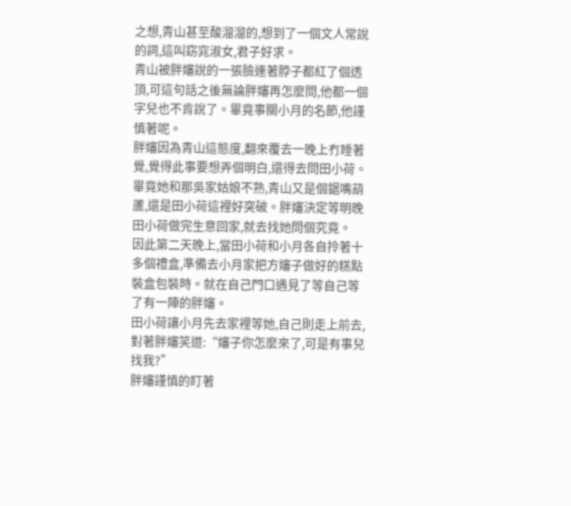之想,青山甚至酸溜溜的,想到了一個文人常說的詞,這叫窈窕淑女,君子好求。
青山被胖嬸說的一張臉連著脖子都紅了個透頂,可這句話之後無論胖嬸再怎麼問,他都一個字兒也不肯說了。畢竟事關小月的名節,他謹慎著呢。
胖嬸因為青山這態度,翻來覆去一晚上冇睡著覺,覺得此事要想弄個明白,還得去問田小荷。畢竟她和那吳家姑娘不熟,青山又是個鋸嘴葫蘆,還是田小荷這裡好突破。胖嬸決定等明晚田小荷做完生意回家,就去找她問個究竟。
因此第二天晚上,當田小荷和小月各自拎著十多個禮盒,準備去小月家把方嬸子做好的糕點裝盒包裝時。就在自己門口遇見了等自己等了有一陣的胖嬸。
田小荷讓小月先去家裡等她,自己則走上前去,對著胖嬸笑道:“嬸子你怎麼來了,可是有事兒找我?”
胖嬸謹慎的盯著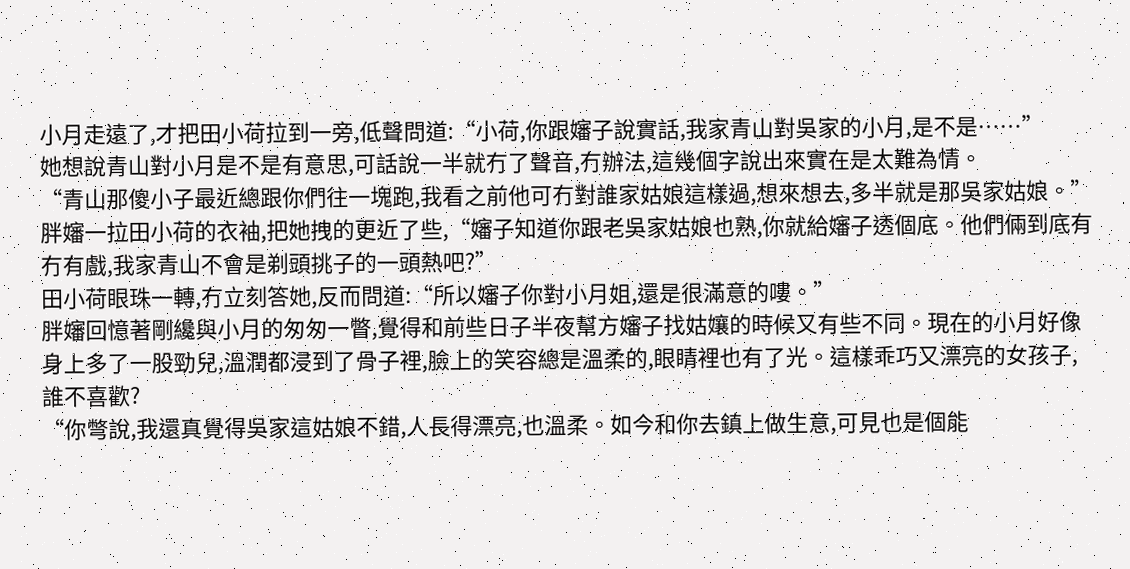小月走遠了,才把田小荷拉到一旁,低聲問道:“小荷,你跟嬸子說實話,我家青山對吳家的小月,是不是……”
她想說青山對小月是不是有意思,可話說一半就冇了聲音,冇辦法,這幾個字說出來實在是太難為情。
“青山那傻小子最近總跟你們往一塊跑,我看之前他可冇對誰家姑娘這樣過,想來想去,多半就是那吳家姑娘。”
胖嬸一拉田小荷的衣袖,把她拽的更近了些,“嬸子知道你跟老吳家姑娘也熟,你就給嬸子透個底。他們倆到底有冇有戲,我家青山不會是剃頭挑子的一頭熱吧?”
田小荷眼珠一轉,冇立刻答她,反而問道:“所以嬸子你對小月姐,還是很滿意的嘍。”
胖嬸回憶著剛纔與小月的匆匆一瞥,覺得和前些日子半夜幫方嬸子找姑孃的時候又有些不同。現在的小月好像身上多了一股勁兒,溫潤都浸到了骨子裡,臉上的笑容總是溫柔的,眼睛裡也有了光。這樣乖巧又漂亮的女孩子,誰不喜歡?
“你彆說,我還真覺得吳家這姑娘不錯,人長得漂亮,也溫柔。如今和你去鎮上做生意,可見也是個能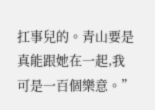扛事兒的。青山要是真能跟她在一起,我可是一百個樂意。”